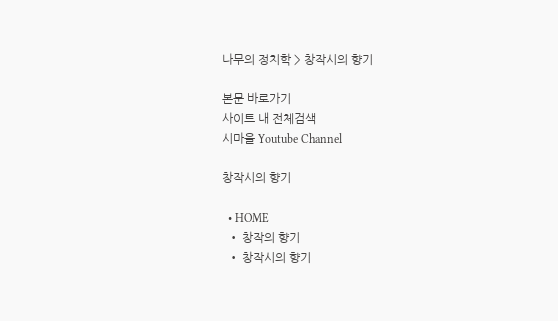나무의 정치학 > 창작시의 향기

본문 바로가기
사이트 내 전체검색
시마을 Youtube Channel

창작시의 향기

  • HOME
  • 창작의 향기
  • 창작시의 향기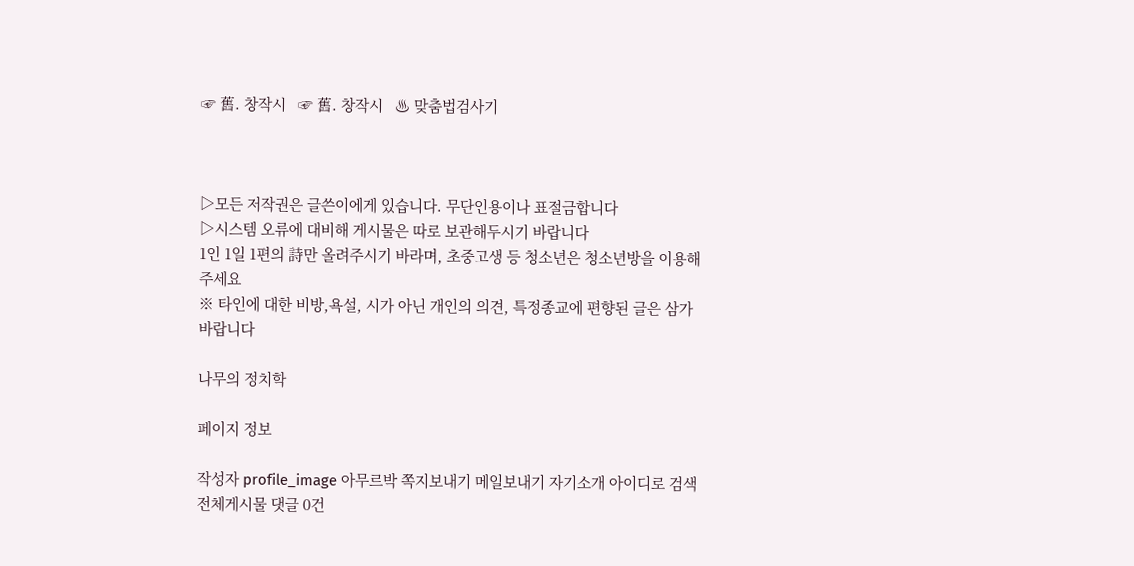☞ 舊. 창작시   ☞ 舊. 창작시   ♨ 맞춤법검사기



▷모든 저작권은 글쓴이에게 있습니다. 무단인용이나 표절금합니다
▷시스템 오류에 대비해 게시물은 따로 보관해두시기 바랍니다
1인 1일 1편의 詩만 올려주시기 바라며, 초중고생 등 청소년은 청소년방을 이용해 주세요
※ 타인에 대한 비방,욕설, 시가 아닌 개인의 의견, 특정종교에 편향된 글은 삼가바랍니다

나무의 정치학

페이지 정보

작성자 profile_image 아무르박 쪽지보내기 메일보내기 자기소개 아이디로 검색 전체게시물 댓글 0건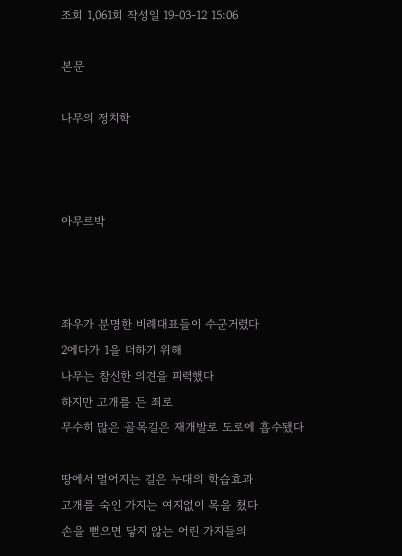조회 1,061회 작성일 19-03-12 15:06

본문

나무의 정치학



아무르박



좌우가 분명한 비례대표들이 수군거렸다
2에다가 1을 더하기 위해
나무는 참신한 의견을 피력했다
하지만 고개를 든 죄로
무수히 많은 골목길은 재개발로 도로에 흡수됐다

땅에서 멀어지는 길은 누대의 학습효과
고개를 숙인 가지는 여지없이 목을 쳤다
손을 뻗으면 닿지 않는 어린 가지들의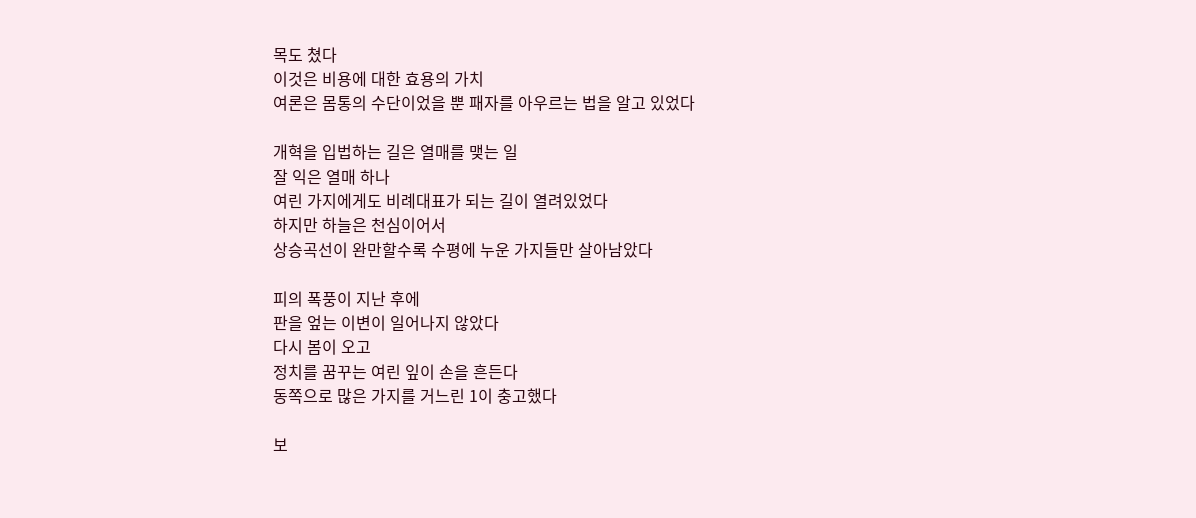목도 쳤다
이것은 비용에 대한 효용의 가치
여론은 몸통의 수단이었을 뿐 패자를 아우르는 법을 알고 있었다

개혁을 입법하는 길은 열매를 맺는 일
잘 익은 열매 하나
여린 가지에게도 비례대표가 되는 길이 열려있었다
하지만 하늘은 천심이어서
상승곡선이 완만할수록 수평에 누운 가지들만 살아남았다

피의 폭풍이 지난 후에
판을 엎는 이변이 일어나지 않았다
다시 봄이 오고
정치를 꿈꾸는 여린 잎이 손을 흔든다
동쪽으로 많은 가지를 거느린 1이 충고했다

보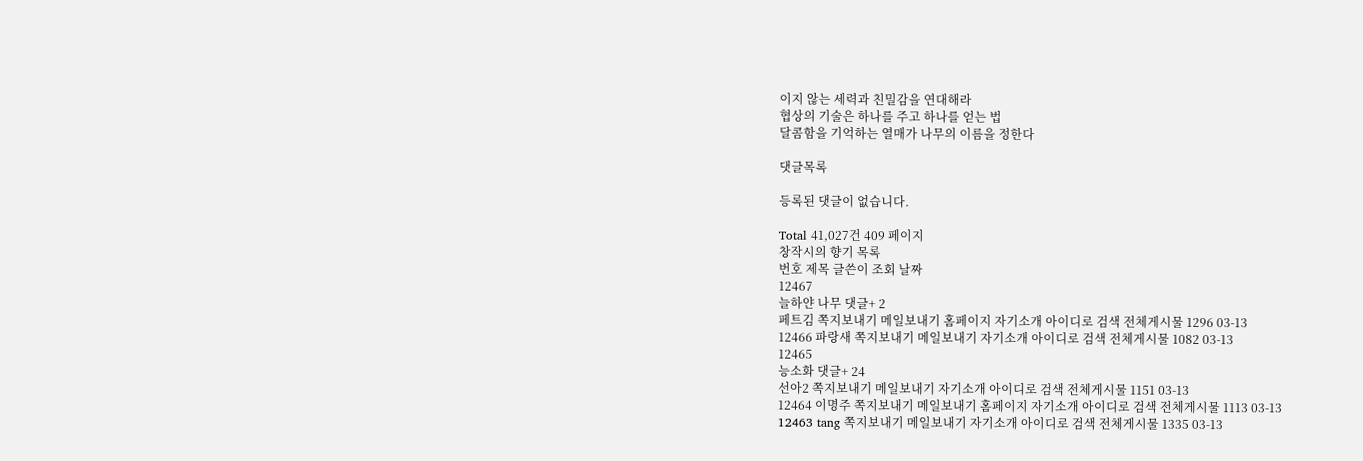이지 않는 세력과 친밀감을 연대해라
협상의 기술은 하나를 주고 하나를 얻는 법
달콤함을 기억하는 열매가 나무의 이름을 정한다

댓글목록

등록된 댓글이 없습니다.

Total 41,027건 409 페이지
창작시의 향기 목록
번호 제목 글쓴이 조회 날짜
12467
늘하얀 나무 댓글+ 2
페트김 쪽지보내기 메일보내기 홈페이지 자기소개 아이디로 검색 전체게시물 1296 03-13
12466 파랑새 쪽지보내기 메일보내기 자기소개 아이디로 검색 전체게시물 1082 03-13
12465
능소화 댓글+ 24
선아2 쪽지보내기 메일보내기 자기소개 아이디로 검색 전체게시물 1151 03-13
12464 이명주 쪽지보내기 메일보내기 홈페이지 자기소개 아이디로 검색 전체게시물 1113 03-13
12463 tang 쪽지보내기 메일보내기 자기소개 아이디로 검색 전체게시물 1335 03-13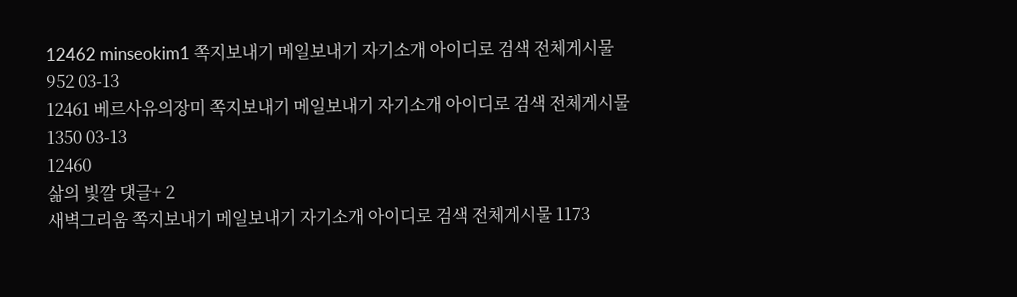12462 minseokim1 쪽지보내기 메일보내기 자기소개 아이디로 검색 전체게시물 952 03-13
12461 베르사유의장미 쪽지보내기 메일보내기 자기소개 아이디로 검색 전체게시물 1350 03-13
12460
삶의 빛깔 댓글+ 2
새벽그리움 쪽지보내기 메일보내기 자기소개 아이디로 검색 전체게시물 1173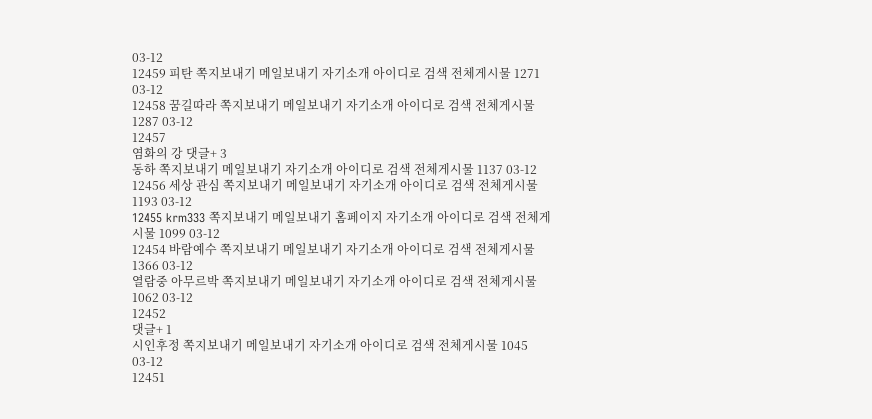03-12
12459 피탄 쪽지보내기 메일보내기 자기소개 아이디로 검색 전체게시물 1271 03-12
12458 꿈길따라 쪽지보내기 메일보내기 자기소개 아이디로 검색 전체게시물 1287 03-12
12457
염화의 강 댓글+ 3
동하 쪽지보내기 메일보내기 자기소개 아이디로 검색 전체게시물 1137 03-12
12456 세상 관심 쪽지보내기 메일보내기 자기소개 아이디로 검색 전체게시물 1193 03-12
12455 krm333 쪽지보내기 메일보내기 홈페이지 자기소개 아이디로 검색 전체게시물 1099 03-12
12454 바람예수 쪽지보내기 메일보내기 자기소개 아이디로 검색 전체게시물 1366 03-12
열람중 아무르박 쪽지보내기 메일보내기 자기소개 아이디로 검색 전체게시물 1062 03-12
12452
댓글+ 1
시인후정 쪽지보내기 메일보내기 자기소개 아이디로 검색 전체게시물 1045 03-12
12451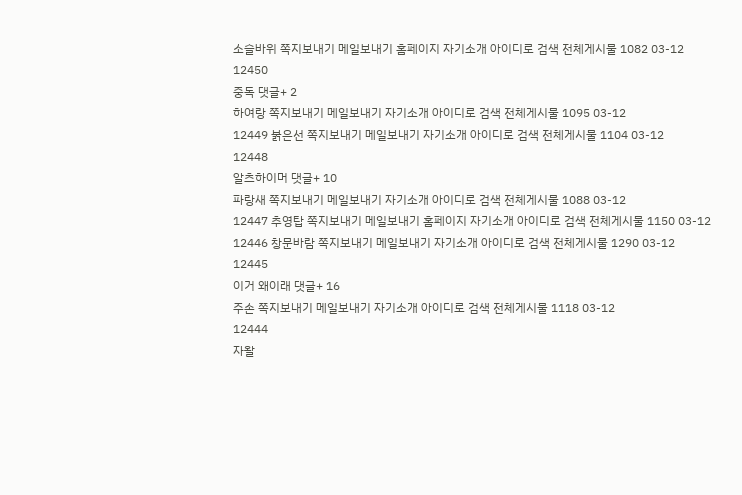소슬바위 쪽지보내기 메일보내기 홈페이지 자기소개 아이디로 검색 전체게시물 1082 03-12
12450
중독 댓글+ 2
하여랑 쪽지보내기 메일보내기 자기소개 아이디로 검색 전체게시물 1095 03-12
12449 붉은선 쪽지보내기 메일보내기 자기소개 아이디로 검색 전체게시물 1104 03-12
12448
알츠하이머 댓글+ 10
파랑새 쪽지보내기 메일보내기 자기소개 아이디로 검색 전체게시물 1088 03-12
12447 추영탑 쪽지보내기 메일보내기 홈페이지 자기소개 아이디로 검색 전체게시물 1150 03-12
12446 창문바람 쪽지보내기 메일보내기 자기소개 아이디로 검색 전체게시물 1290 03-12
12445
이거 왜이래 댓글+ 16
주손 쪽지보내기 메일보내기 자기소개 아이디로 검색 전체게시물 1118 03-12
12444
자왈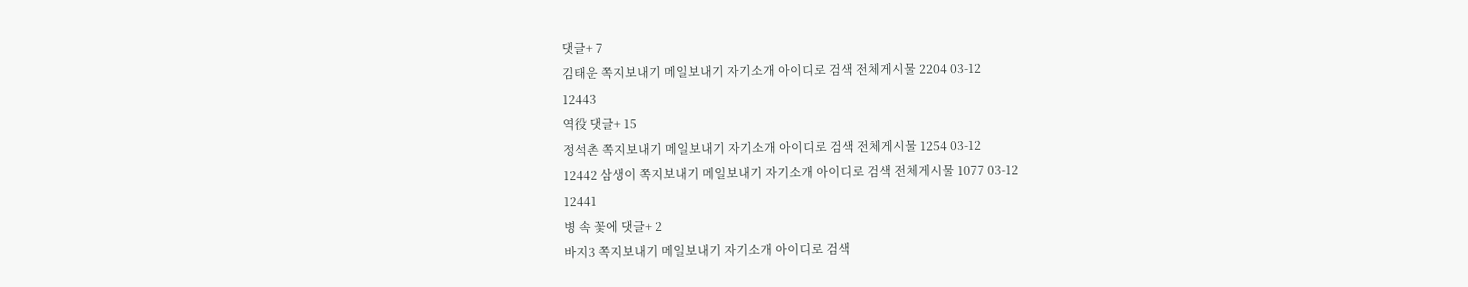댓글+ 7
김태운 쪽지보내기 메일보내기 자기소개 아이디로 검색 전체게시물 2204 03-12
12443
역役 댓글+ 15
정석촌 쪽지보내기 메일보내기 자기소개 아이디로 검색 전체게시물 1254 03-12
12442 삼생이 쪽지보내기 메일보내기 자기소개 아이디로 검색 전체게시물 1077 03-12
12441
병 속 꽃에 댓글+ 2
바지3 쪽지보내기 메일보내기 자기소개 아이디로 검색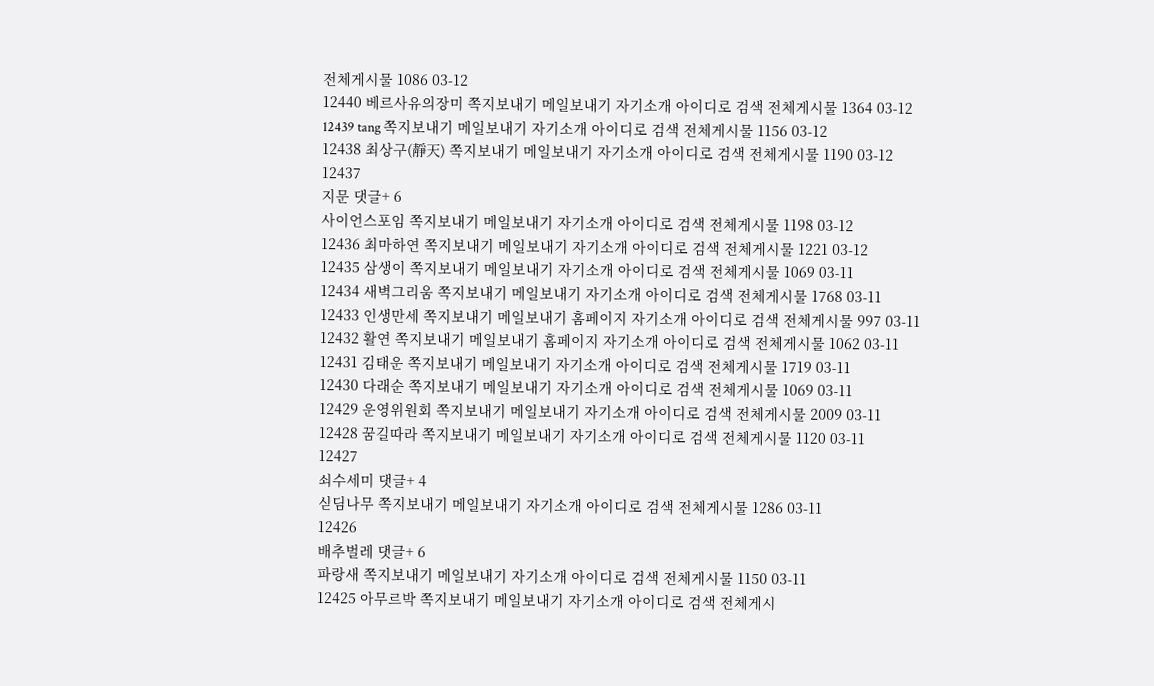전체게시물 1086 03-12
12440 베르사유의장미 쪽지보내기 메일보내기 자기소개 아이디로 검색 전체게시물 1364 03-12
12439 tang 쪽지보내기 메일보내기 자기소개 아이디로 검색 전체게시물 1156 03-12
12438 최상구(靜天) 쪽지보내기 메일보내기 자기소개 아이디로 검색 전체게시물 1190 03-12
12437
지문 댓글+ 6
사이언스포임 쪽지보내기 메일보내기 자기소개 아이디로 검색 전체게시물 1198 03-12
12436 최마하연 쪽지보내기 메일보내기 자기소개 아이디로 검색 전체게시물 1221 03-12
12435 삼생이 쪽지보내기 메일보내기 자기소개 아이디로 검색 전체게시물 1069 03-11
12434 새벽그리움 쪽지보내기 메일보내기 자기소개 아이디로 검색 전체게시물 1768 03-11
12433 인생만세 쪽지보내기 메일보내기 홈페이지 자기소개 아이디로 검색 전체게시물 997 03-11
12432 활연 쪽지보내기 메일보내기 홈페이지 자기소개 아이디로 검색 전체게시물 1062 03-11
12431 김태운 쪽지보내기 메일보내기 자기소개 아이디로 검색 전체게시물 1719 03-11
12430 다래순 쪽지보내기 메일보내기 자기소개 아이디로 검색 전체게시물 1069 03-11
12429 운영위원회 쪽지보내기 메일보내기 자기소개 아이디로 검색 전체게시물 2009 03-11
12428 꿈길따라 쪽지보내기 메일보내기 자기소개 아이디로 검색 전체게시물 1120 03-11
12427
쇠수세미 댓글+ 4
싣딤나무 쪽지보내기 메일보내기 자기소개 아이디로 검색 전체게시물 1286 03-11
12426
배추벌레 댓글+ 6
파랑새 쪽지보내기 메일보내기 자기소개 아이디로 검색 전체게시물 1150 03-11
12425 아무르박 쪽지보내기 메일보내기 자기소개 아이디로 검색 전체게시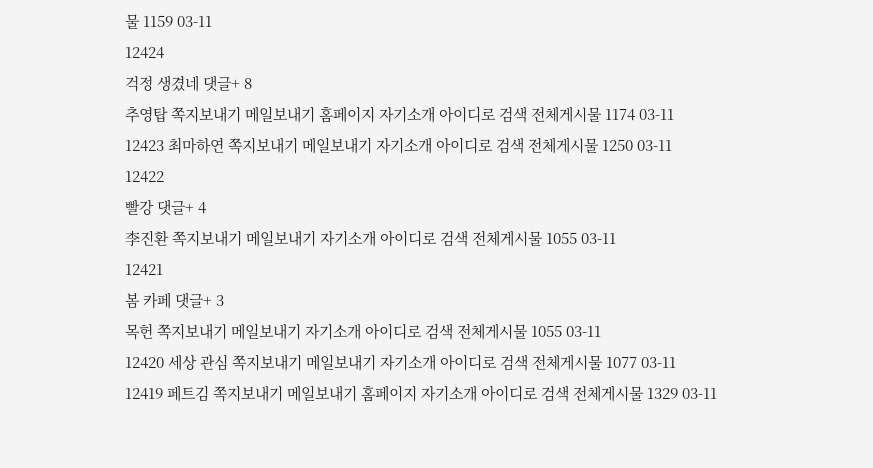물 1159 03-11
12424
걱정 생겼네 댓글+ 8
추영탑 쪽지보내기 메일보내기 홈페이지 자기소개 아이디로 검색 전체게시물 1174 03-11
12423 최마하연 쪽지보내기 메일보내기 자기소개 아이디로 검색 전체게시물 1250 03-11
12422
빨강 댓글+ 4
李진환 쪽지보내기 메일보내기 자기소개 아이디로 검색 전체게시물 1055 03-11
12421
봄 카페 댓글+ 3
목헌 쪽지보내기 메일보내기 자기소개 아이디로 검색 전체게시물 1055 03-11
12420 세상 관심 쪽지보내기 메일보내기 자기소개 아이디로 검색 전체게시물 1077 03-11
12419 페트김 쪽지보내기 메일보내기 홈페이지 자기소개 아이디로 검색 전체게시물 1329 03-11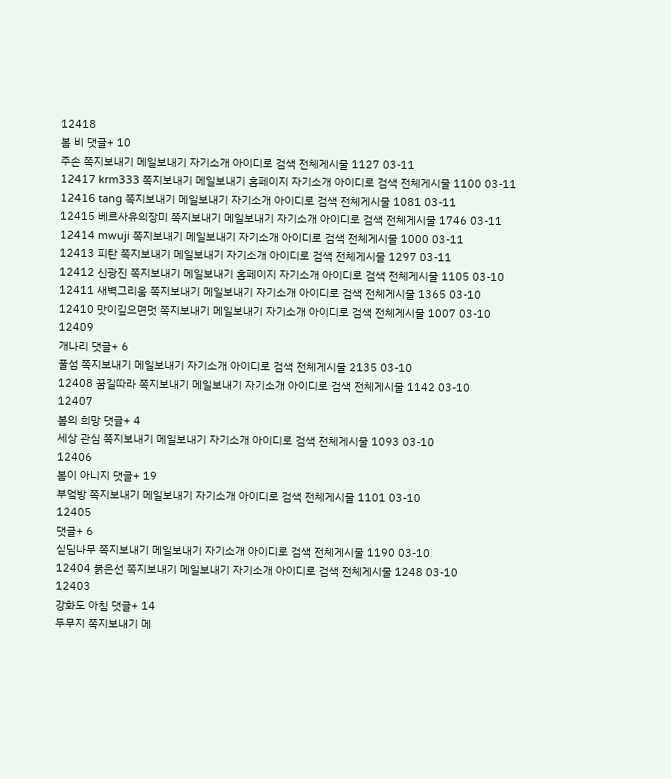12418
봄 비 댓글+ 10
주손 쪽지보내기 메일보내기 자기소개 아이디로 검색 전체게시물 1127 03-11
12417 krm333 쪽지보내기 메일보내기 홈페이지 자기소개 아이디로 검색 전체게시물 1100 03-11
12416 tang 쪽지보내기 메일보내기 자기소개 아이디로 검색 전체게시물 1081 03-11
12415 베르사유의장미 쪽지보내기 메일보내기 자기소개 아이디로 검색 전체게시물 1746 03-11
12414 mwuji 쪽지보내기 메일보내기 자기소개 아이디로 검색 전체게시물 1000 03-11
12413 피탄 쪽지보내기 메일보내기 자기소개 아이디로 검색 전체게시물 1297 03-11
12412 신광진 쪽지보내기 메일보내기 홈페이지 자기소개 아이디로 검색 전체게시물 1105 03-10
12411 새벽그리움 쪽지보내기 메일보내기 자기소개 아이디로 검색 전체게시물 1365 03-10
12410 맛이깊으면멋 쪽지보내기 메일보내기 자기소개 아이디로 검색 전체게시물 1007 03-10
12409
개나리 댓글+ 6
풀섬 쪽지보내기 메일보내기 자기소개 아이디로 검색 전체게시물 2135 03-10
12408 꿈길따라 쪽지보내기 메일보내기 자기소개 아이디로 검색 전체게시물 1142 03-10
12407
봄의 희망 댓글+ 4
세상 관심 쪽지보내기 메일보내기 자기소개 아이디로 검색 전체게시물 1093 03-10
12406
봄이 아니지 댓글+ 19
부엌방 쪽지보내기 메일보내기 자기소개 아이디로 검색 전체게시물 1101 03-10
12405
댓글+ 6
싣딤나무 쪽지보내기 메일보내기 자기소개 아이디로 검색 전체게시물 1190 03-10
12404 붉은선 쪽지보내기 메일보내기 자기소개 아이디로 검색 전체게시물 1248 03-10
12403
강화도 아침 댓글+ 14
두무지 쪽지보내기 메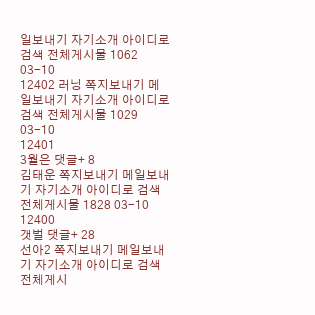일보내기 자기소개 아이디로 검색 전체게시물 1062 03-10
12402 러닝 쪽지보내기 메일보내기 자기소개 아이디로 검색 전체게시물 1029 03-10
12401
3월은 댓글+ 8
김태운 쪽지보내기 메일보내기 자기소개 아이디로 검색 전체게시물 1828 03-10
12400
갯벌 댓글+ 28
선아2 쪽지보내기 메일보내기 자기소개 아이디로 검색 전체게시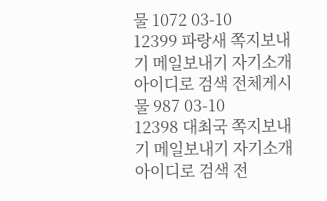물 1072 03-10
12399 파랑새 쪽지보내기 메일보내기 자기소개 아이디로 검색 전체게시물 987 03-10
12398 대최국 쪽지보내기 메일보내기 자기소개 아이디로 검색 전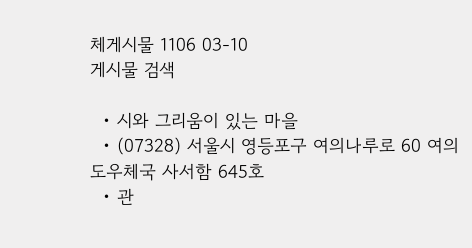체게시물 1106 03-10
게시물 검색

  • 시와 그리움이 있는 마을
  • (07328) 서울시 영등포구 여의나루로 60 여의도우체국 사서함 645호
  • 관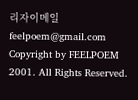리자이메일 feelpoem@gmail.com
Copyright by FEELPOEM 2001. All Rights Reserved.